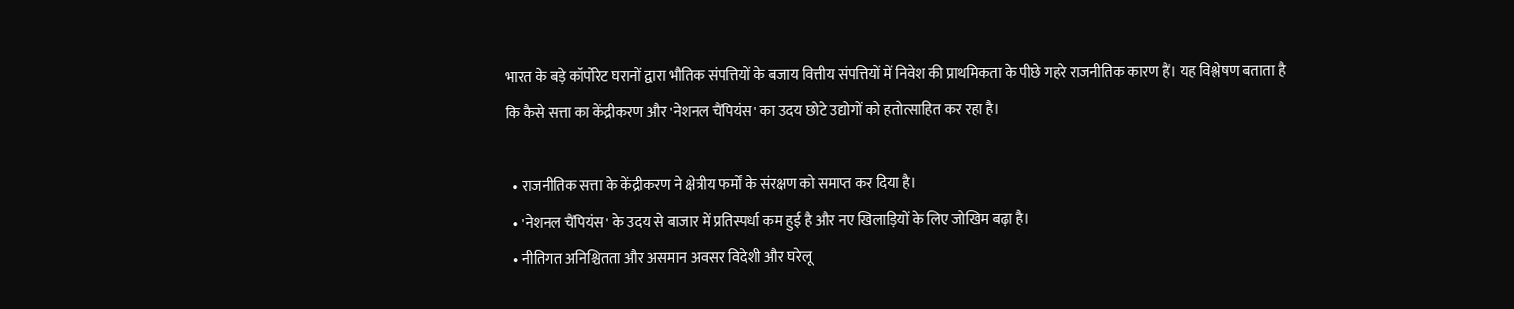भारत के बड़े कॉर्पोरेट घरानों द्वारा भौतिक संपत्तियों के बजाय वित्तीय संपत्तियों में निवेश की प्राथमिकता के पीछे गहरे राजनीतिक कारण हैं। यह विश्लेषण बताता है कि कैसे सत्ता का केंद्रीकरण और 'नेशनल चैंपियंस' का उदय छोटे उद्योगों को हतोत्साहित कर रहा है।

  • राजनीतिक सत्ता के केंद्रीकरण ने क्षेत्रीय फर्मों के संरक्षण को समाप्त कर दिया है।
  • 'नेशनल चैंपियंस' के उदय से बाजार में प्रतिस्पर्धा कम हुई है और नए खिलाड़ियों के लिए जोखिम बढ़ा है।
  • नीतिगत अनिश्चितता और असमान अवसर विदेशी और घरेलू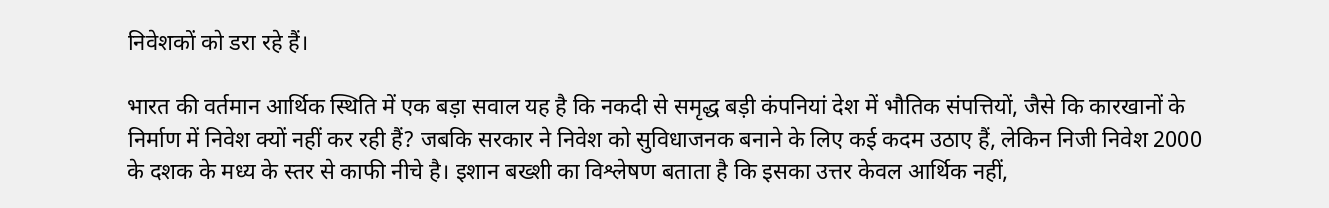निवेशकों को डरा रहे हैं।

भारत की वर्तमान आर्थिक स्थिति में एक बड़ा सवाल यह है कि नकदी से समृद्ध बड़ी कंपनियां देश में भौतिक संपत्तियों, जैसे कि कारखानों के निर्माण में निवेश क्यों नहीं कर रही हैं? जबकि सरकार ने निवेश को सुविधाजनक बनाने के लिए कई कदम उठाए हैं, लेकिन निजी निवेश 2000 के दशक के मध्य के स्तर से काफी नीचे है। इशान बख्शी का विश्लेषण बताता है कि इसका उत्तर केवल आर्थिक नहीं,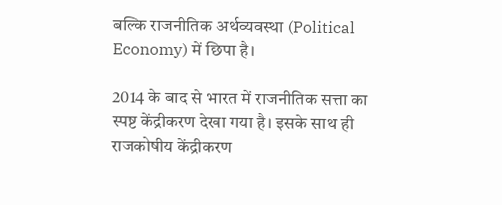बल्कि राजनीतिक अर्थव्यवस्था (Political Economy) में छिपा है।

2014 के बाद से भारत में राजनीतिक सत्ता का स्पष्ट केंद्रीकरण देखा गया है। इसके साथ ही राजकोषीय केंद्रीकरण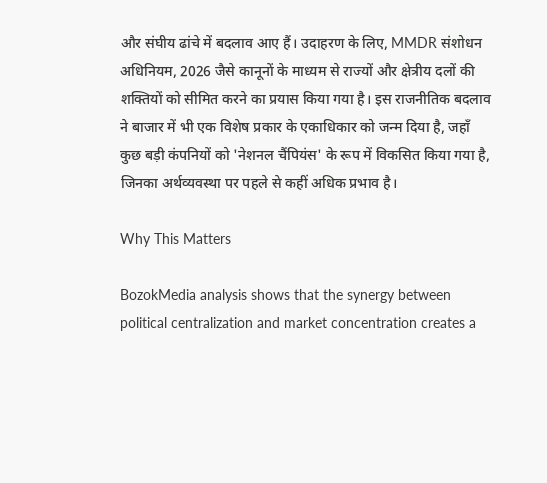और संघीय ढांचे में बदलाव आए हैं। उदाहरण के लिए, MMDR संशोधन अधिनियम, 2026 जैसे कानूनों के माध्यम से राज्यों और क्षेत्रीय दलों की शक्तियों को सीमित करने का प्रयास किया गया है। इस राजनीतिक बदलाव ने बाजार में भी एक विशेष प्रकार के एकाधिकार को जन्म दिया है, जहाँ कुछ बड़ी कंपनियों को 'नेशनल चैंपियंस' के रूप में विकसित किया गया है, जिनका अर्थव्यवस्था पर पहले से कहीं अधिक प्रभाव है।

Why This Matters

BozokMedia analysis shows that the synergy between political centralization and market concentration creates a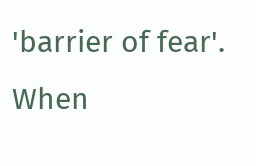'barrier of fear'. When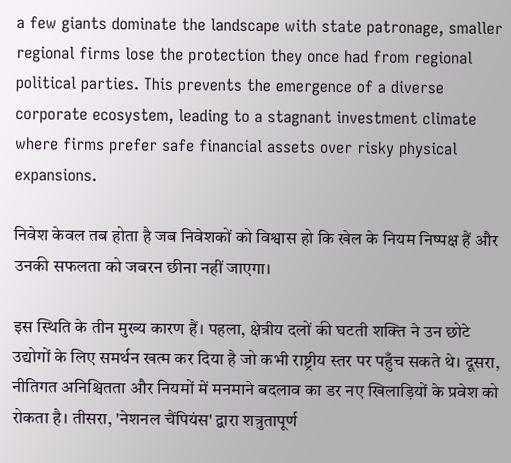a few giants dominate the landscape with state patronage, smaller regional firms lose the protection they once had from regional political parties. This prevents the emergence of a diverse corporate ecosystem, leading to a stagnant investment climate where firms prefer safe financial assets over risky physical expansions.

निवेश केवल तब होता है जब निवेशकों को विश्वास हो कि खेल के नियम निष्पक्ष हैं और उनकी सफलता को जबरन छीना नहीं जाएगा।

इस स्थिति के तीन मुख्य कारण हैं। पहला, क्षेत्रीय दलों की घटती शक्ति ने उन छोटे उद्योगों के लिए समर्थन खत्म कर दिया है जो कभी राष्ट्रीय स्तर पर पहुँच सकते थे। दूसरा, नीतिगत अनिश्चितता और नियमों में मनमाने बदलाव का डर नए खिलाड़ियों के प्रवेश को रोकता है। तीसरा, 'नेशनल चैंपियंस' द्वारा शत्रुतापूर्ण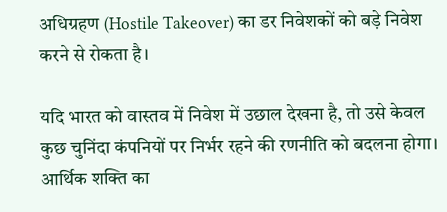अधिग्रहण (Hostile Takeover) का डर निवेशकों को बड़े निवेश करने से रोकता है।

यदि भारत को वास्तव में निवेश में उछाल देखना है, तो उसे केवल कुछ चुनिंदा कंपनियों पर निर्भर रहने की रणनीति को बदलना होगा। आर्थिक शक्ति का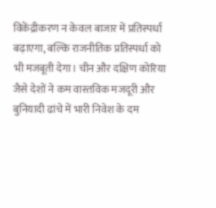विकेंद्रीकरण न केवल बाजार में प्रतिस्पर्धा बढ़ाएगा, बल्कि राजनीतिक प्रतिस्पर्धा को भी मजबूती देगा। चीन और दक्षिण कोरिया जैसे देशों ने कम वास्तविक मजदूरी और बुनियादी ढांचे में भारी निवेश के दम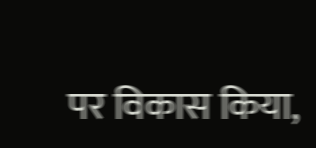पर विकास किया,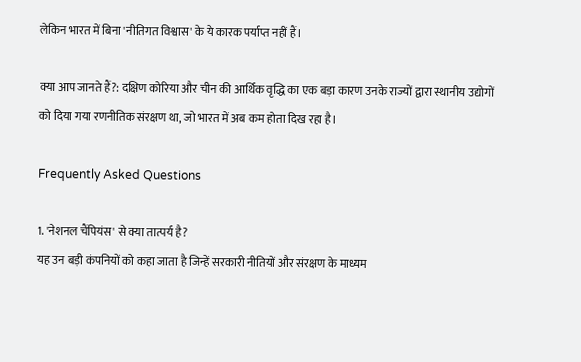लेकिन भारत में बिना 'नीतिगत विश्वास' के ये कारक पर्याप्त नहीं हैं।

क्या आप जानते हैं?: दक्षिण कोरिया और चीन की आर्थिक वृद्धि का एक बड़ा कारण उनके राज्यों द्वारा स्थानीय उद्योगों को दिया गया रणनीतिक संरक्षण था, जो भारत में अब कम होता दिख रहा है।

Frequently Asked Questions

1. 'नेशनल चैंपियंस' से क्या तात्पर्य है?
यह उन बड़ी कंपनियों को कहा जाता है जिन्हें सरकारी नीतियों और संरक्षण के माध्यम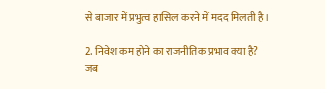से बाजार में प्रभुत्व हासिल करने में मदद मिलती है।

2. निवेश कम होने का राजनीतिक प्रभाव क्या है?
जब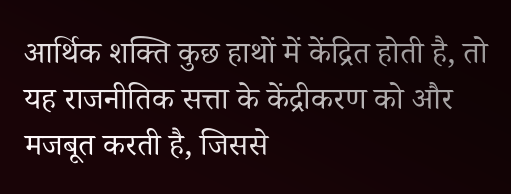आर्थिक शक्ति कुछ हाथों में केंद्रित होती है, तो यह राजनीतिक सत्ता के केंद्रीकरण को और मजबूत करती है, जिससे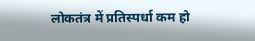लोकतंत्र में प्रतिस्पर्धा कम हो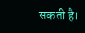सकती है।